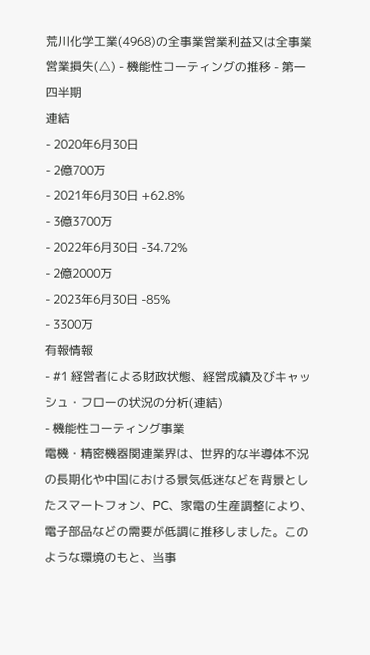荒川化学工業(4968)の全事業営業利益又は全事業営業損失(△) - 機能性コーティングの推移 - 第一四半期
連結
- 2020年6月30日
- 2億700万
- 2021年6月30日 +62.8%
- 3億3700万
- 2022年6月30日 -34.72%
- 2億2000万
- 2023年6月30日 -85%
- 3300万
有報情報
- #1 経営者による財政状態、経営成績及びキャッシュ・フローの状況の分析(連結)
- 機能性コーティング事業
電機・精密機器関連業界は、世界的な半導体不況の長期化や中国における景気低迷などを背景としたスマートフォン、PC、家電の生産調整により、電子部品などの需要が低調に推移しました。このような環境のもと、当事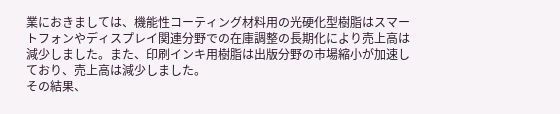業におきましては、機能性コーティング材料用の光硬化型樹脂はスマートフォンやディスプレイ関連分野での在庫調整の長期化により売上高は減少しました。また、印刷インキ用樹脂は出版分野の市場縮小が加速しており、売上高は減少しました。
その結果、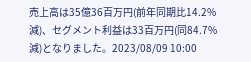売上高は35億36百万円(前年同期比14.2%減)、セグメント利益は33百万円(同84.7%減)となりました。2023/08/09 10:00